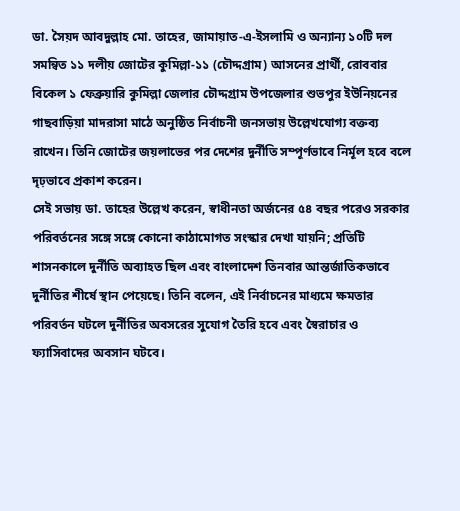ডা. সৈয়দ আবদুল্লাহ মো. তাহের, জামায়াত-এ-ইসলামি ও অন্যান্য ১০টি দল সমন্বিত ১১ দলীয় জোটের কুমিল্লা-১১ (চৌদ্দগ্রাম) আসনের প্রার্থী, রোববার বিকেল ১ ফেব্রুয়ারি কুমিল্লা জেলার চৌদ্দগ্রাম উপজেলার শুভপুর ইউনিয়নের গাছবাড়িয়া মাদরাসা মাঠে অনুষ্ঠিত নির্বাচনী জনসভায় উল্লেখযোগ্য বক্তব্য রাখেন। তিনি জোটের জয়লাভের পর দেশের দুর্নীতি সম্পূর্ণভাবে নির্মূল হবে বলে দৃঢ়ভাবে প্রকাশ করেন।
সেই সভায় ডা. তাহের উল্লেখ করেন, স্বাধীনতা অর্জনের ৫৪ বছর পরেও সরকার পরিবর্তনের সঙ্গে সঙ্গে কোনো কাঠামোগত সংস্কার দেখা যায়নি; প্রতিটি শাসনকালে দুর্নীতি অব্যাহত ছিল এবং বাংলাদেশ তিনবার আন্তর্জাতিকভাবে দুর্নীতির শীর্ষে স্থান পেয়েছে। তিনি বলেন, এই নির্বাচনের মাধ্যমে ক্ষমতার পরিবর্তন ঘটলে দুর্নীতির অবসরের সুযোগ তৈরি হবে এবং স্বৈরাচার ও ফ্যাসিবাদের অবসান ঘটবে।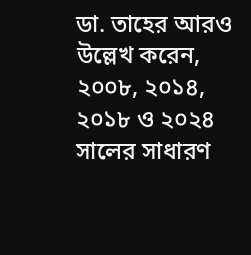ডা. তাহের আরও উল্লেখ করেন, ২০০৮, ২০১৪, ২০১৮ ও ২০২৪ সালের সাধারণ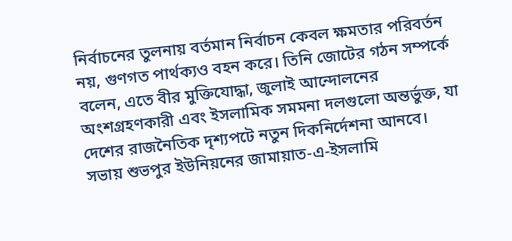নির্বাচনের তুলনায় বর্তমান নির্বাচন কেবল ক্ষমতার পরিবর্তন নয়, গুণগত পার্থক্যও বহন করে। তিনি জোটের গঠন সম্পর্কে বলেন, এতে বীর মুক্তিযোদ্ধা, জুলাই আন্দোলনের অংশগ্রহণকারী এবং ইসলামিক সমমনা দলগুলো অন্তর্ভুক্ত, যা দেশের রাজনৈতিক দৃশ্যপটে নতুন দিকনির্দেশনা আনবে।
সভায় শুভপুর ইউনিয়নের জামায়াত-এ-ইসলামি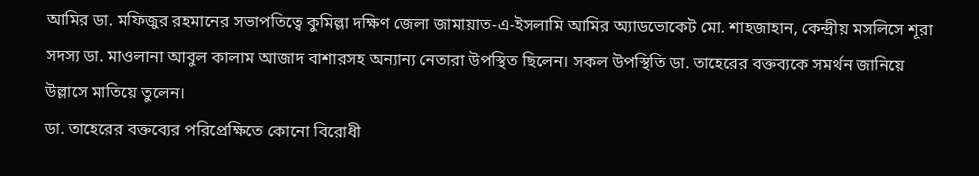আমির ডা. মফিজুর রহমানের সভাপতিত্বে কুমিল্লা দক্ষিণ জেলা জামায়াত-এ-ইসলামি আমির অ্যাডভোকেট মো. শাহজাহান, কেন্দ্রীয় মসলিসে শূরা সদস্য ডা. মাওলানা আবুল কালাম আজাদ বাশারসহ অন্যান্য নেতারা উপস্থিত ছিলেন। সকল উপস্থিতি ডা. তাহেরের বক্তব্যকে সমর্থন জানিয়ে উল্লাসে মাতিয়ে তুলেন।
ডা. তাহেরের বক্তব্যের পরিপ্রেক্ষিতে কোনো বিরোধী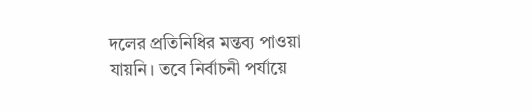দলের প্রতিনিধির মন্তব্য পাওয়া যায়নি। তবে নির্বাচনী পর্যায়ে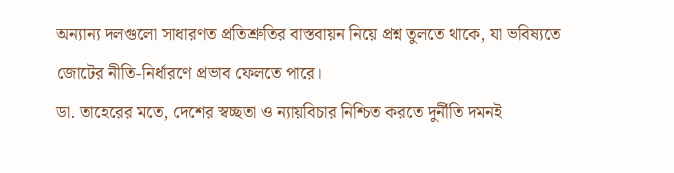অন্যান্য দলগুলো সাধারণত প্রতিশ্রুতির বাস্তবায়ন নিয়ে প্রশ্ন তুলতে থাকে, যা ভবিষ্যতে জোটের নীতি-নির্ধারণে প্রভাব ফেলতে পারে।
ডা. তাহেরের মতে, দেশের স্বচ্ছতা ও ন্যায়বিচার নিশ্চিত করতে দুর্নীতি দমনই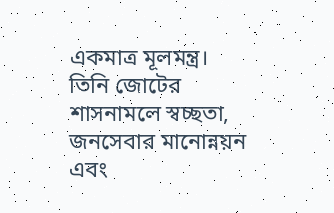একমাত্র মূলমন্ত্র। তিনি জোটের শাসনামলে স্বচ্ছতা, জনসেবার মানোন্নয়ন এবং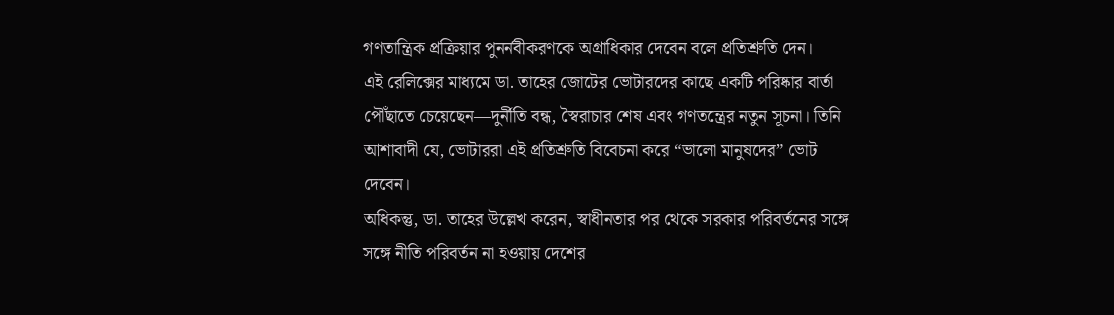গণতান্ত্রিক প্রক্রিয়ার পুনর্নবীকরণকে অগ্রাধিকার দেবেন বলে প্রতিশ্রুতি দেন।
এই রেলিক্সের মাধ্যমে ডা. তাহের জোটের ভোটারদের কাছে একটি পরিষ্কার বার্তা পৌঁছাতে চেয়েছেন—দুর্নীতি বন্ধ, স্বৈরাচার শেষ এবং গণতন্ত্রের নতুন সূচনা। তিনি আশাবাদী যে, ভোটাররা এই প্রতিশ্রুতি বিবেচনা করে “ভালো মানুষদের” ভোট দেবেন।
অধিকন্তু, ডা. তাহের উল্লেখ করেন, স্বাধীনতার পর থেকে সরকার পরিবর্তনের সঙ্গে সঙ্গে নীতি পরিবর্তন না হওয়ায় দেশের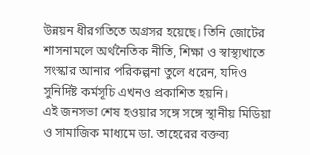উন্নয়ন ধীরগতিতে অগ্রসর হয়েছে। তিনি জোটের শাসনামলে অর্থনৈতিক নীতি, শিক্ষা ও স্বাস্থ্যখাতে সংস্কার আনার পরিকল্পনা তুলে ধরেন, যদিও সুনির্দিষ্ট কর্মসূচি এখনও প্রকাশিত হয়নি।
এই জনসভা শেষ হওয়ার সঙ্গে সঙ্গে স্থানীয় মিডিয়া ও সামাজিক মাধ্যমে ডা. তাহেরের বক্তব্য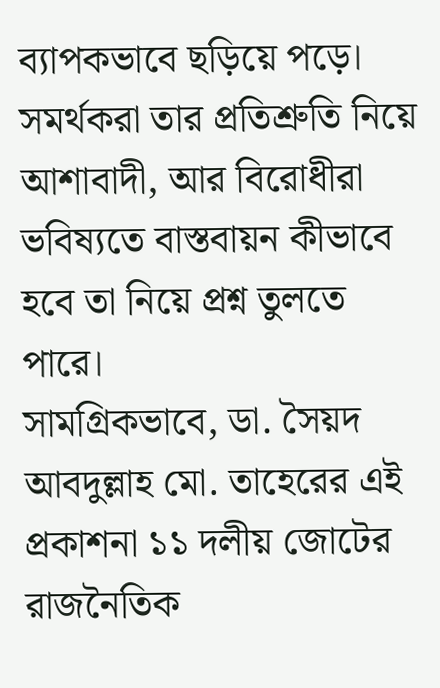ব্যাপকভাবে ছড়িয়ে পড়ে। সমর্থকরা তার প্রতিশ্রুতি নিয়ে আশাবাদী, আর বিরোধীরা ভবিষ্যতে বাস্তবায়ন কীভাবে হবে তা নিয়ে প্রশ্ন তুলতে পারে।
সামগ্রিকভাবে, ডা. সৈয়দ আবদুল্লাহ মো. তাহেরের এই প্রকাশনা ১১ দলীয় জোটের রাজনৈতিক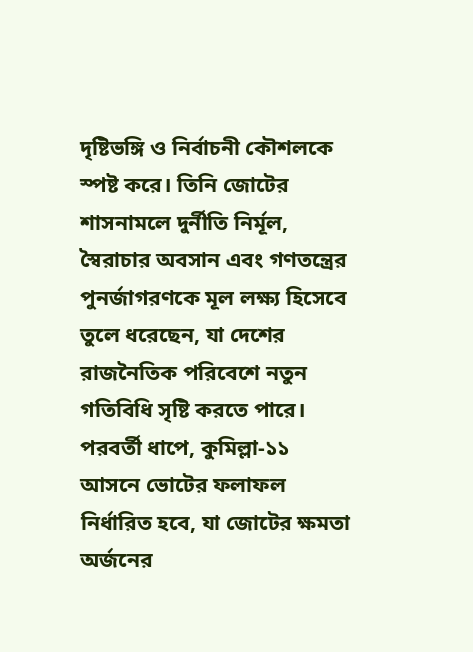দৃষ্টিভঙ্গি ও নির্বাচনী কৌশলকে স্পষ্ট করে। তিনি জোটের শাসনামলে দুর্নীতি নির্মূল, স্বৈরাচার অবসান এবং গণতন্ত্রের পুনর্জাগরণকে মূল লক্ষ্য হিসেবে তুলে ধরেছেন, যা দেশের রাজনৈতিক পরিবেশে নতুন গতিবিধি সৃষ্টি করতে পারে।
পরবর্তী ধাপে, কুমিল্লা-১১ আসনে ভোটের ফলাফল নির্ধারিত হবে, যা জোটের ক্ষমতা অর্জনের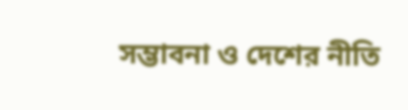সম্ভাবনা ও দেশের নীতি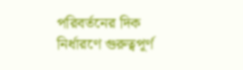পরিবর্তনের দিক নির্ধারণে গুরুত্বপূর্ণ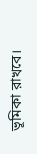ভূমিকা রাখবে।